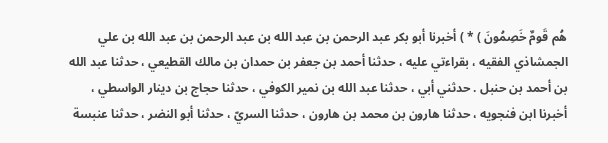هُم قَومٌ خَصِمُونَ ) * ) أخبرنا أبو بكر عبد الرحمن بن عبد الله بن عبد الرحمن بن عبد الله بن علي الجمشاذي الفقيه ، بقراءتي عليه ، حدثنا أحمد بن جعفر بن حمدان بن مالك القطيعي ، حدثنا عبد الله بن أحمد بن حنبل . حدثني أبي ، حدثنا عبد الله بن نمير الكوفي ، حدثنا حجاج بن دينار الواسطي ، أخبرنا ابن فنجويه ، حدثنا هارون بن محمد بن هارون ، حدثنا السريّ ، حدثنا أبو النضر ، حدثنا عنبسة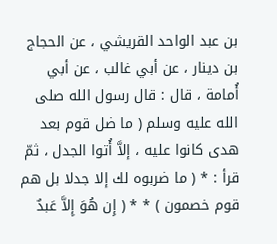بن عبد الواحد القريشي ، عن الحجاج بن دينار ، عن أبي غالب ، عن أبي أُمامة ، قال : قال رسول الله صلى الله عليه وسلم ( ما ضل قوم بعد هدى كانوا عليه ، إلاَّ أُتوا الجدل ، ثمّ قرأ : * ( ما ضربوه لك إلا جدلا بل هم قوم خصمون ) * * ( إِن هُوَ إِلاَّ عَبدٌ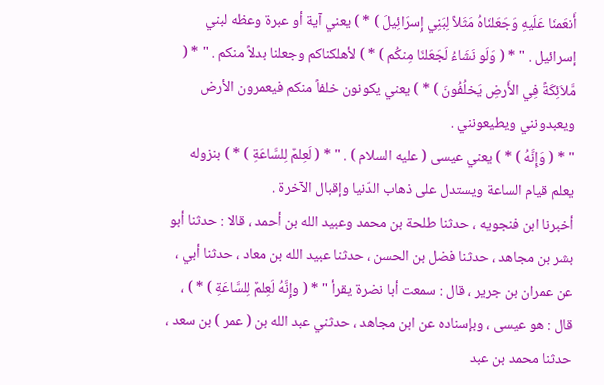أَنعَمنَا عَلَيهِ وَجَعَلنَاهُ مَثَلاً لِبَنِي إِسرَائِيلَ ) * ) يعني آية أو عبرة وعظه لبني إسرائيل . " * ( وَلَو نَشَاءُ لَجَعَلنَا مِنكُم ) * ) لأهلكناكم وجعلنا بدلاً منكم . " * ( مَّلاَئِكَةً فِي الأَرضِ يَخلُفُونَ ) * ) يعني يكونون خلفاً منكم فيعمرون الأرض ويعبدونني ويطيعونني .
" * ( وَإِنَّهُ ) * ) يعني عيسى ( عليه السلام ) . " * ( لَعِلمٌ لِلسَّاعَةِ ) * ) بنزوله يعلم قيام الساعة ويستدل على ذهاب الدّنيا وإقبال الآخرة .
أخبرنا ابن فنجويه ، حدثنا طلحة بن محمد وعبيد الله بن أحمد ، قالا : حدثنا أبو بشر بن مجاهد ، حدثنا فضل بن الحسن ، حدثنا عبيد الله بن معاد ، حدثنا أبي ، عن عمران بن جرير ، قال : سمعت أبا نضرة يقرأ " * ( وإِنَّهُ لَعِلمٌ لِلسَّاعَةِ ) * ) ، قال : هو عيسى ، وبإسناده عن ابن مجاهد ، حدثني عبد الله بن ( عمر ) بن سعد ، حدثنا محمد بن عبد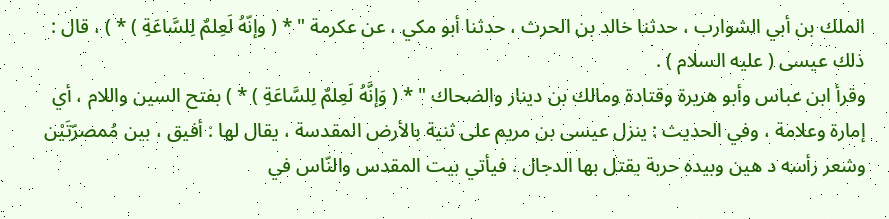الملك بن أبي الشوارب ، حدثنا خالد بن الحرث ، حدثنا أبو مكي ، عن عكرمة " * ( وإنّهُ لَعِلمٌ لِلسَّاعَةِ ) * ) ، قال : ذلك عيسى ( عليه السلام ) .
وقرأ ابن عباس وأبو هريرة وقتادة ومالك بن دينار والضحاك " * ( وَإنَّهُ لَعِلمٌ لِلسَّاعَةِ ) * ) بفتح السين واللام ، أي إمارة وعلامة ، وفي الحديث : ينزل عيسى بن مريم على ثنية بالأرض المقدسة ، يقال لها : أفيق ، بين مُمصرّتَيْن وشعر رأسه د هين وبيده حربة يقتل بها الدجال . فيأتي بيت المقدس والنّاس في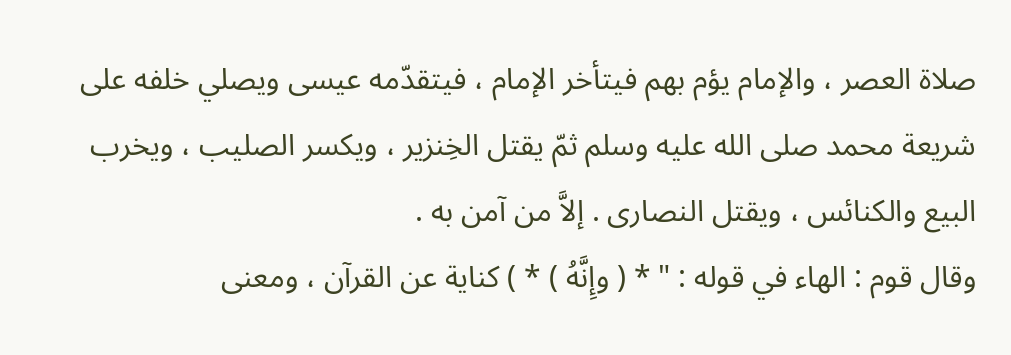صلاة العصر ، والإمام يؤم بهم فيتأخر الإمام ، فيتقدّمه عيسى ويصلي خلفه على شريعة محمد صلى الله عليه وسلم ثمّ يقتل الخِنزير ، ويكسر الصليب ، ويخرب البيع والكنائس ، ويقتل النصارى . إلاَّ من آمن به .
وقال قوم : الهاء في قوله : " * ( وإِنَّهُ ) * ) كناية عن القرآن ، ومعنى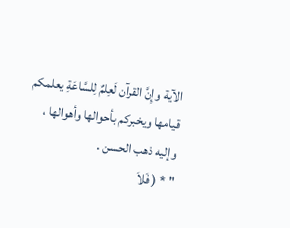الآية وإِنَّ القرآن لَعِلمٌ لِلسَّاعَةِ يعلمكم قيامها ويخبركم بأحوالها وأهوالها ، وإليه ذهب الحسن .
" * ( فَلاَ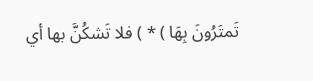تَمتَرُونَ بِهَا ) * ) فلا تَشكُنَّ بها أي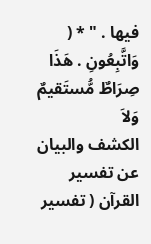فيها . " * ( وَاتَّبِعُونِ . هَذَا صِرَاطٌ مُّستَقيمٌ وَلاَ
الكشف والبيان عن تفسير القرآن ( تفسير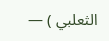الثعلبي ) —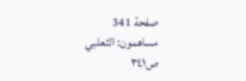صفحة 341
مساهمون: الثعلبي
ص٣٤١